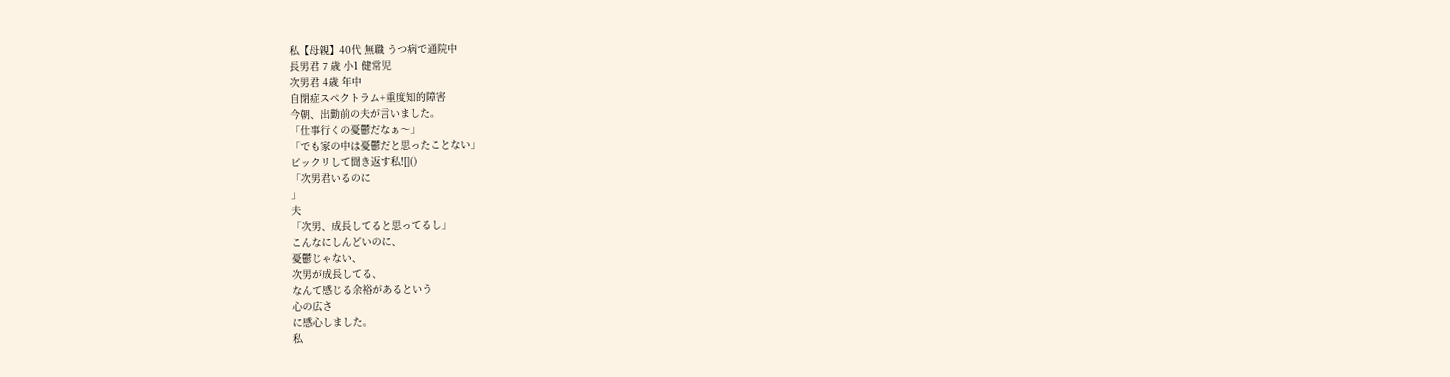私【母親】40代 無職 うつ病で通院中
長男君 7 歳 小1 健常児
次男君 4歳 年中
自閉症スペクトラム+重度知的障害
今朝、出勤前の夫が言いました。
「仕事行くの憂鬱だなぁ〜」
「でも家の中は憂鬱だと思ったことない」
ビックリして聞き返す私![]()
「次男君いるのに
」
夫
「次男、成長してると思ってるし」
こんなにしんどいのに、
憂鬱じゃない、
次男が成長してる、
なんて感じる余裕があるという
心の広さ
に感心しました。
私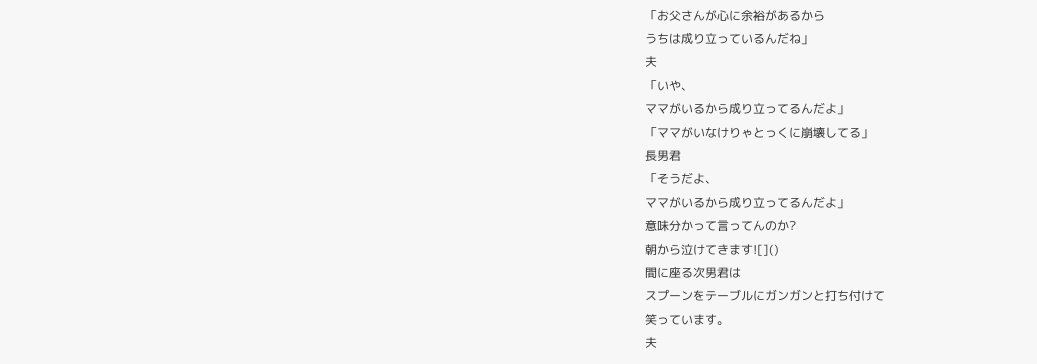「お父さんが心に余裕があるから
うちは成り立っているんだね」
夫
「いや、
ママがいるから成り立ってるんだよ」
「ママがいなけりゃとっくに崩壊してる」
長男君
「そうだよ、
ママがいるから成り立ってるんだよ」
意味分かって言ってんのか?
朝から泣けてきます![]()
間に座る次男君は
スプーンをテーブルにガンガンと打ち付けて
笑っています。
夫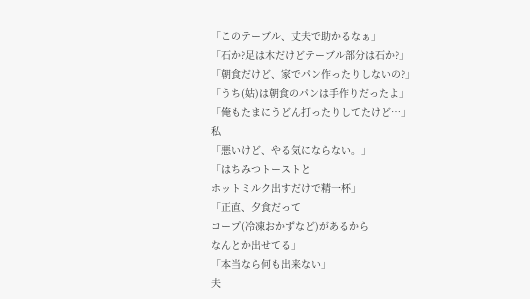「このテーブル、丈夫で助かるなぁ」
「石か?足は木だけどテーブル部分は石か?」
「朝食だけど、家でパン作ったりしないの?」
「うち(姑)は朝食のパンは手作りだったよ」
「俺もたまにうどん打ったりしてたけど…」
私
「悪いけど、やる気にならない。」
「はちみつトーストと
ホットミルク出すだけで精一杯」
「正直、夕食だって
コープ(冷凍おかずなど)があるから
なんとか出せてる」
「本当なら何も出来ない」
夫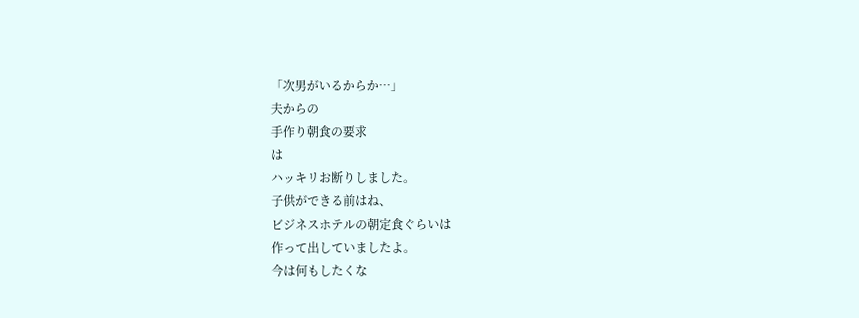「次男がいるからか…」
夫からの
手作り朝食の要求
は
ハッキリお断りしました。
子供ができる前はね、
ビジネスホテルの朝定食ぐらいは
作って出していましたよ。
今は何もしたくな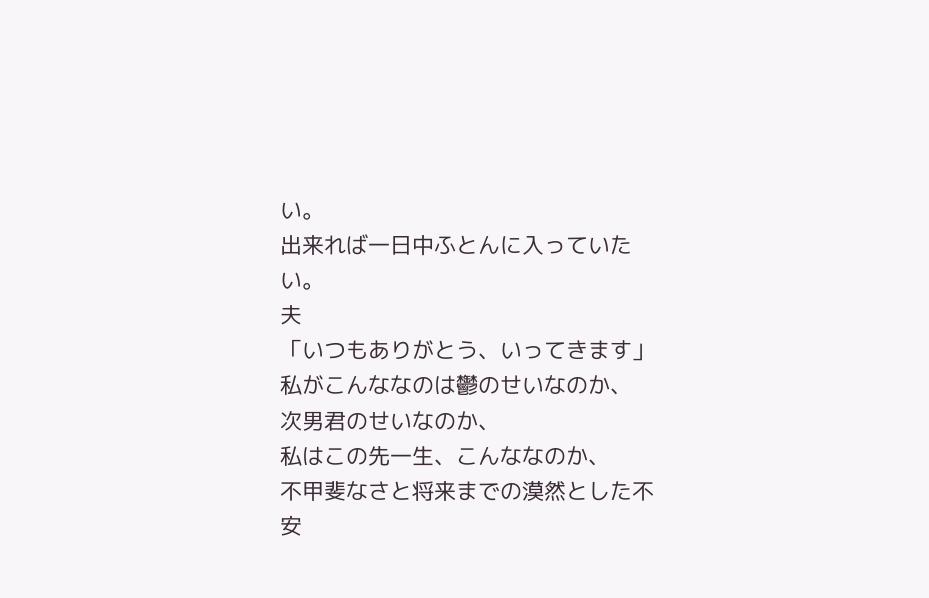い。
出来れば一日中ふとんに入っていたい。
夫
「いつもありがとう、いってきます」
私がこんななのは鬱のせいなのか、
次男君のせいなのか、
私はこの先一生、こんななのか、
不甲斐なさと将来までの漠然とした不安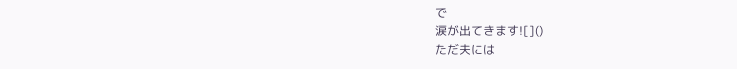で
涙が出てきます![]()
ただ夫には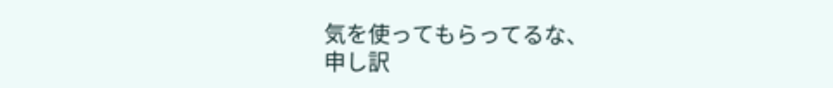気を使ってもらってるな、
申し訳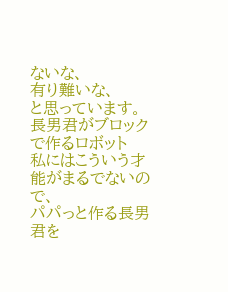ないな、
有り難いな、
と思っています。
長男君がブロックで作るロボット
私にはこういう才能がまるでないので、
パパっと作る長男君を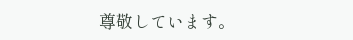尊敬しています。